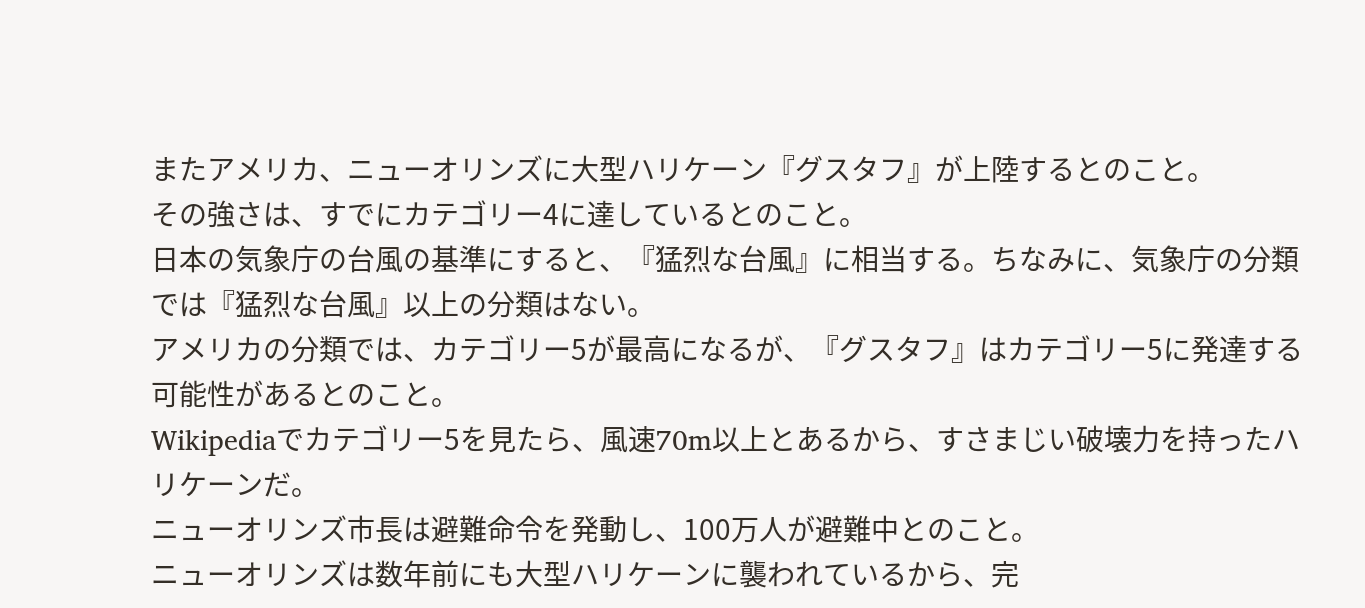またアメリカ、ニューオリンズに大型ハリケーン『グスタフ』が上陸するとのこと。
その強さは、すでにカテゴリー4に達しているとのこと。
日本の気象庁の台風の基準にすると、『猛烈な台風』に相当する。ちなみに、気象庁の分類では『猛烈な台風』以上の分類はない。
アメリカの分類では、カテゴリー5が最高になるが、『グスタフ』はカテゴリー5に発達する可能性があるとのこと。
Wikipediaでカテゴリー5を見たら、風速70m以上とあるから、すさまじい破壊力を持ったハリケーンだ。
ニューオリンズ市長は避難命令を発動し、100万人が避難中とのこと。
ニューオリンズは数年前にも大型ハリケーンに襲われているから、完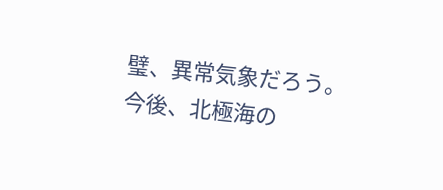璧、異常気象だろう。
今後、北極海の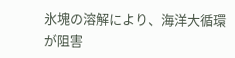氷塊の溶解により、海洋大循環が阻害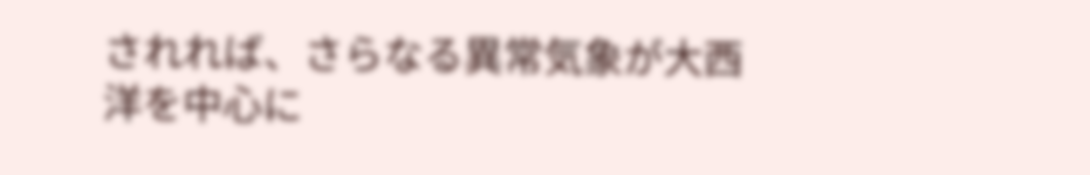されれば、さらなる異常気象が大西洋を中心に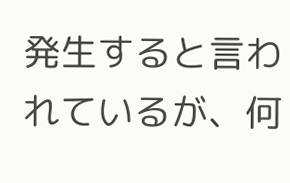発生すると言われているが、何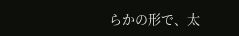らかの形で、太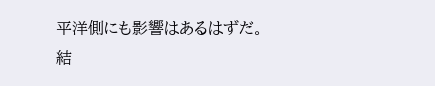平洋側にも影響はあるはずだ。
結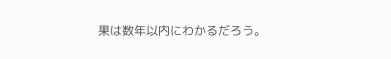果は数年以内にわかるだろう。